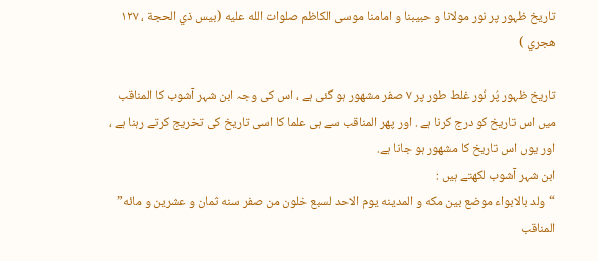تاریخ ظہور پر نور مولانا و حبیبنا و امامنا موسی الکاظم صلوات الله عليه (بیس ذي الحجة ، ١٢٧ هجري )

تاریخ ظہور پُر نُور غلط طور پر ٧ صفر مشھور ہو گئی ہے ، اس کی وجہ ابن شہر آشوب کا المناقب میں اس تاریخ کو درج کرنا ہے . اور پھر المناقب سے ہی علما کا اسی تاریخ کی تخریج کرتے رہنا ہے ، اور یوں اس تاریخ کا مشھور ہو جانا ہے.
ابن شہر آشوب لکھتے ہیں :
“ولد بالابواء موضع بین مکه و المدینه یوم الاحد لسبع خلون من صفر سنه ثمان و عشرین و مائه”
المناقب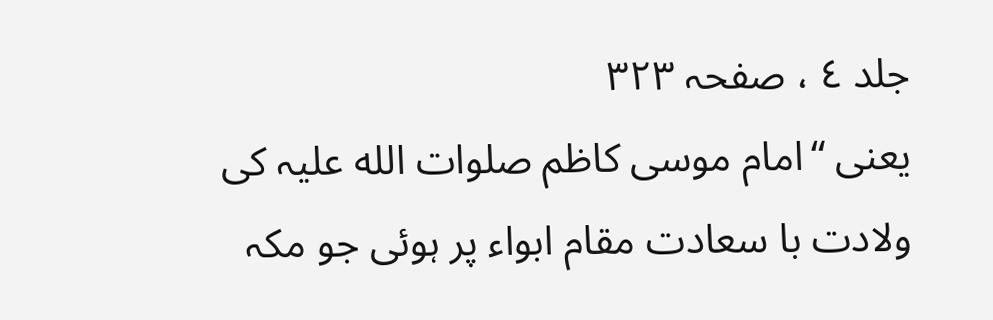جلد ٤ ، صفحہ ٣٢٣
یعنی “امام موسی کاظم صلوات الله علیہ کی ولادت با سعادت مقام ابواء پر ہوئی جو مکہ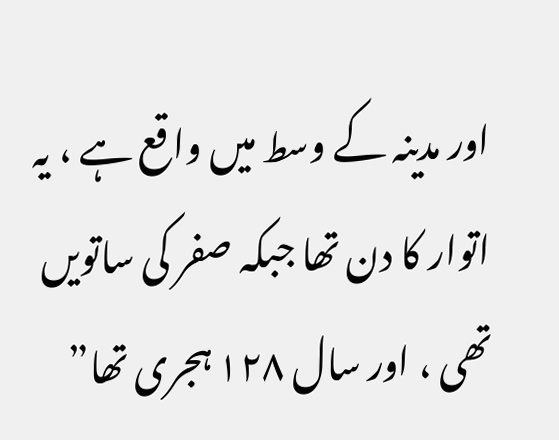اور مدینہ کے وسط میں واقع ہے ، یہ اتوار کا دن تھا جبکہ صفر کی ساتویں تھی ، اور سال ١٢٨ ہجری تھا”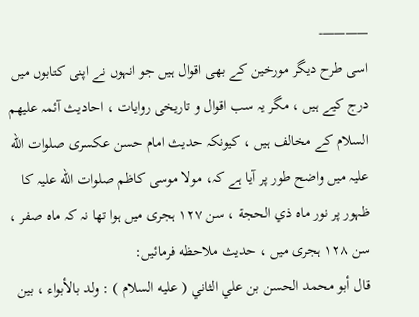————-
اسی طرح دیگر مورخین کے بھی اقوال ہیں جو انہوں نے اپنی کتابوں میں درج کیے ہیں ، مگر یہ سب اقوال و تاریخی روایات ، احادیث آئمہ علیھم السلام کے مخالف ہیں ، کیونکہ حدیث امام حسن عکسری صلوات الله علیہ میں واضح طور پر آیا ہے کہ، مولا موسی کاظم صلوات الله علیہ کا ظہور پر نور ماہ ذي الحجة ، سن ١٢٧ ہجری میں ہوا تھا نہ کہ ماہ صفر ، سن ١٢٨ ہجری میں ، حدیث ملاحظه فرمائیں:
قال أبو محمد الحسن بن علي الثاني ( عليه السلام ) : ولد بالأبواء ، بين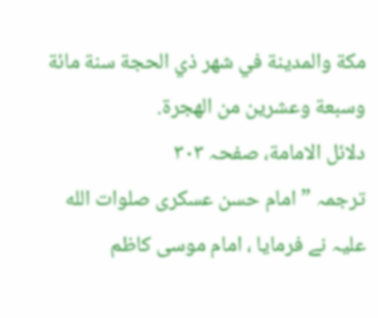مكة والمدينة في شهر ذي الحجة سنة مائة وسبعة وعشرين من الهجرة.
دلائل الامامة، صفحہ ٣٠٣
ترجمہ ” امام حسن عسکری صلوات الله علیہ نے فرمایا ، امام موسی کاظم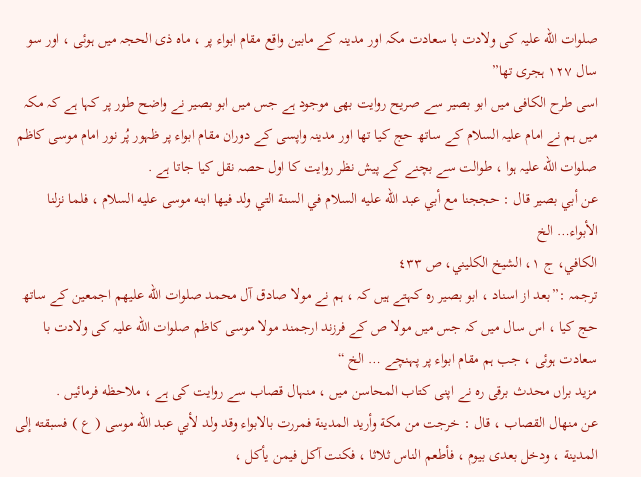صلوات الله علیہ کی ولادت با سعادت مکہ اور مدینہ کے مابین واقع مقام ابواء پر ، ماہ ذی الحجہ میں ہوئی ، اور سو سال ١٢٧ ہجری تھا”
اسی طرح الکافی میں ابو بصیر سے صریح روایت بھی موجود ہے جس میں ابو بصیر نے واضح طور پر کہا ہے کہ مکہ میں ہم نے امام علیہ السلام کے ساتھ حج کیا تھا اور مدینہ واپسی کے دوران مقام ابواء پر ظہور پُر نور امام موسی کاظم صلوات الله علیہ ہوا ، طوالت سے بچنے کے پیش نظر روایت کا اول حصہ نقل کیا جاتا ہے .
عن أبي بصير قال : حججنا مع أبي عبد الله عليه السلام في السنة التي ولد فيها ابنه موسى عليه السلام ، فلما نزلنا الأبواء… الخ
الكافي، ج ١، الشيخ الكليني، ص ٤٣٣
ترجمہ :”بعد از اسناد ، ابو بصیر رہ کہتے ہیں کہ ، ہم نے مولا صادق آل محمد صلوات الله علیھم اجمعین کے ساتھ حج کیا ، اس سال میں کہ جس میں مولا ص کے فرزند ارجمند مولا موسی کاظم صلوات الله علیہ کی ولادت با سعادت ہوئی ، جب ہم مقام ابواء پر پہنچے … الخ “
مزید براں محدث برقی رہ نے اپنی کتاب المحاسن میں ، منہال قصاب سے روایت کی ہے ، ملاحظه فرمائیں .
عن منهال القصاب ، قال : خرجت من مكة وأريد المدينة فمررت بالابواء وقد ولد لأبي عبد الله موسى ( ع ) فسبقته إلى المدينة ، ودخل بعدى بيوم ، فأطعم الناس ثلاثا ، فكنت آكل فيمن يأكل ،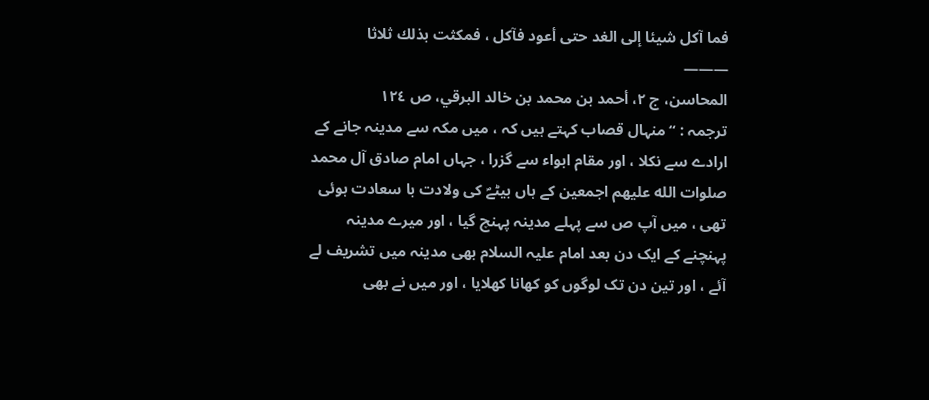فما آكل شيئا إلى الغد حتى أعود فآكل ، فمكثت بذلك ثلاثا
———
المحاسن، ج ٢، أحمد بن محمد بن خالد البرقي، ص ١٢٤
ترجمہ : “منہال قصاب کہتے ہیں کہ ، میں مکہ سے مدینہ جانے کے ارادے سے نکلا ، اور مقام ابواء سے گزرا ، جہاں امام صادق آل محمد صلوات الله علیھم اجمعین کے ہاں بیٹےؐ کی ولادت با سعادت ہوئی تھی ، میں آپ ص سے پہلے مدینہ پہنچ گیا ، اور میرے مدینہ پہنچنے کے ایک دن بعد امام علیہ السلام بھی مدینہ میں تشریف لے آئے ، اور تین دن تک لوگوں کو کھانا کھلایا ، اور میں نے بھی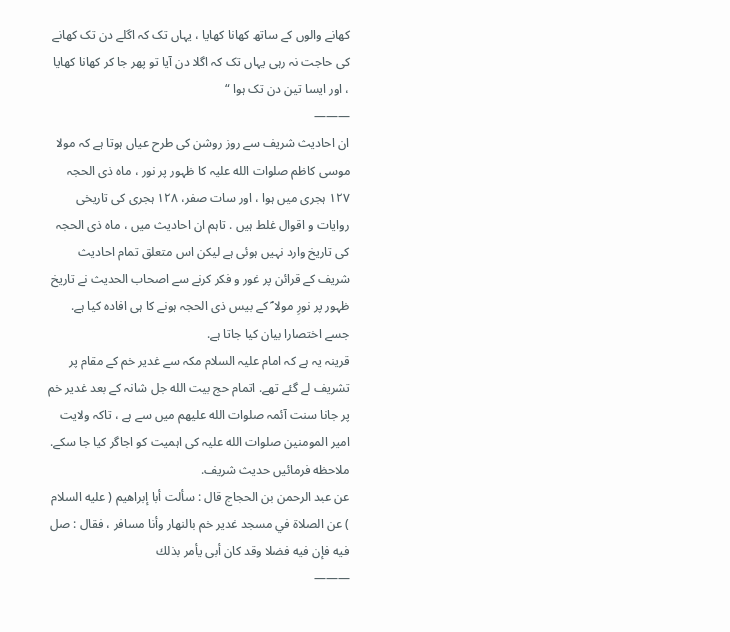کھانے والوں کے ساتھ کھانا کھایا ، یہاں تک کہ اگلے دن تک کھانے کی حاجت نہ رہی یہاں تک کہ اگلا دن آیا تو پھر جا کر کھانا کھایا ، اور ایسا تین دن تک ہوا “
———
ان احادیث شریف سے روز روشن کی طرح عیاں ہوتا ہے کہ مولا موسی کاظم صلوات الله علیہ کا ظہور پر نور ، ماہ ذی الحجہ ١٢٧ ہجری میں ہوا ، اور سات صفر، ١٢٨ ہجری کی تاریخی روایات و اقوال غلط ہیں . تاہم ان احادیث میں ، ماہ ذی الحجہ کی تاریخ وارد نہیں ہوئی ہے لیکن اس متعلق تمام احادیث شریف کے قرائن پر غور و فکر کرنے سے اصحاب الحدیث نے تاریخ ظہور پر نورِ مولا ؐ کے بیس ذی الحجہ ہونے کا ہی افادہ کیا ہے. جسے اختصارا بیان کیا جاتا ہے.
قرینہ یہ ہے کہ امام علیہ السلام مکہ سے غدیر خم کے مقام پر تشریف لے گئے تھے. اتمام حج بیت الله جل شانہ کے بعد غدیر خم پر جانا سنت آئمہ صلوات الله علیھم میں سے ہے ، تاکہ ولایت امیر المومنین صلوات الله علیہ کی اہمیت کو اجاگر کیا جا سکے. ملاحظه فرمائیں حدیث شریف.
عن عبد الرحمن بن الحجاج قال : سألت أبا إبراهيم ( عليه السلام ) عن الصلاة في مسجد غدير خم بالنهار وأنا مسافر ، فقال : صل فيه فإن فيه فضلا وقد كان أبى يأمر بذلك
———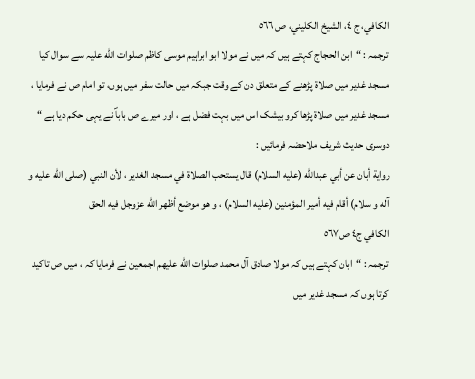الكافي، ج ٤، الشيخ الكليني، ص ٥٦٦
ترجمہ : “ابن الحجاج کہتے ہیں کہ میں نے مولا ابو ابراہیم موسی کاظم صلوات الله علیہ سے سوال کیا مسجد غدیر میں صلاة پڑھنے کے متعلق دن کے وقت جبکہ میں حالت سفر میں ہوں، تو امام ص نے فرمایا ، مسجد غدیر میں صلاة پڑھا کرو بیشک اس میں بہت فضل ہے ، اور میرے ص باباؐ نے یہی حکم دیا ہے “
دوسری حدیث شریف ملاحضہ فرمائیں :
رواية أبان عن أبي عبدالله (عليه السلام) قال يستحب الصلاة في مسجد الغدير ، لأن النبي (صلى الله عليه و آله و سلام) أقام فيه أمير المؤمنين (عليه السلام) ، و هو موضع أظهر الله عزوجل فيه الحق
الكافي ج٤ ص٥٦٧
ترجمہ : “ابان کہتے ہیں کہ مولا صادق آل محمد صلوات الله علیھم اجمعین نے فرمایا کہ ، میں ص تاکید کرتا ہوں کہ مسجد غدیر میں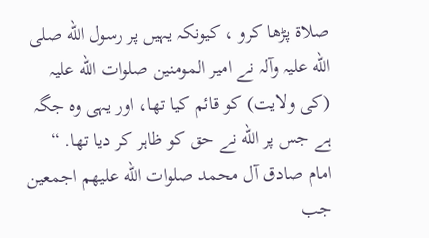صلاة پڑھا کرو ، کیونکہ یہیں پر رسول الله صلی الله علیہ وآلہ نے امیر المومنین صلوات الله علیہ (کی ولایت) کو قائم کیا تھا، اور یہی وہ جگہ ہے جس پر الله نے حق کو ظاہر کر دیا تھا. “
امام صادق آل محمد صلوات الله علیھم اجمعین جب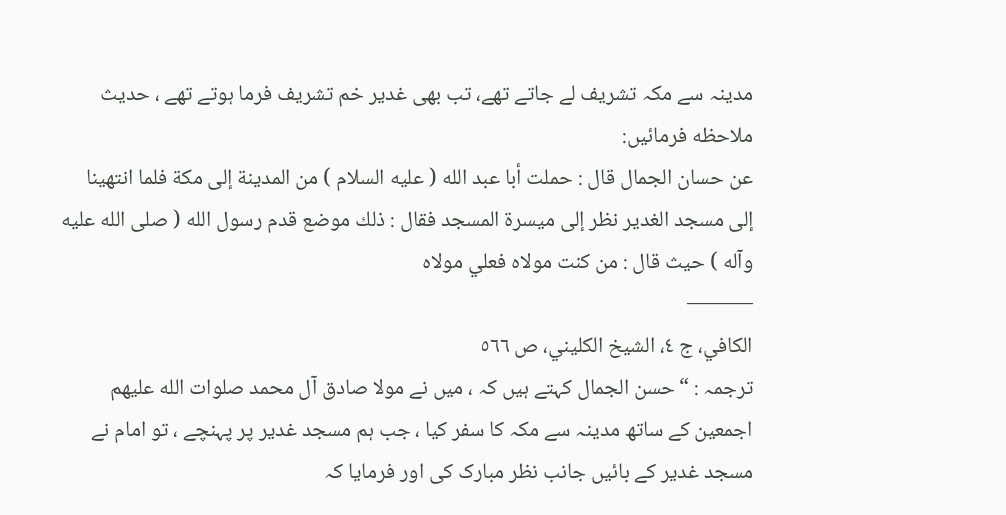مدینہ سے مکہ تشریف لے جاتے تھے، تب بھی غدیر خم تشریف فرما ہوتے تھے ، حدیث ملاحظه فرمائیں:
عن حسان الجمال قال : حملت أبا عبد الله ( عليه السلام ) من المدينة إلى مكة فلما انتهينا إلى مسجد الغدير نظر إلى ميسرة المسجد فقال : ذلك موضع قدم رسول الله ( صلى الله عليه وآله ) حيث قال : من كنت مولاه فعلي مولاه
———
الكافي، ج ٤، الشيخ الكليني، ص ٥٦٦
ترجمہ : “حسن الجمال کہتے ہیں کہ ، میں نے مولا صادق آل محمد صلوات الله علیھم اجمعین کے ساتھ مدینہ سے مکہ کا سفر کیا ، جب ہم مسجد غدیر پر پہنچے ، تو امام نے مسجد غدیر کے بائیں جانب نظر مبارک کی اور فرمایا کہ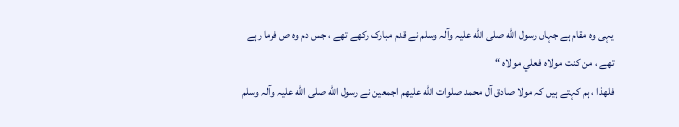یہی وہ مقام ہے جہاں رسول الله صلی الله علیہ وآلہ وسلم نے قدم مبارک رکھے تھے ، جس دم وہ ص فرما رہے تھے ، من كنت مولاه فعلي مولاه “
فلھذا ، ہم کہتے ہیں کہ مولا صادق آل محمد صلوات الله علیھم اجمعین نے رسول الله صلی الله علیہ وآلہ وسلم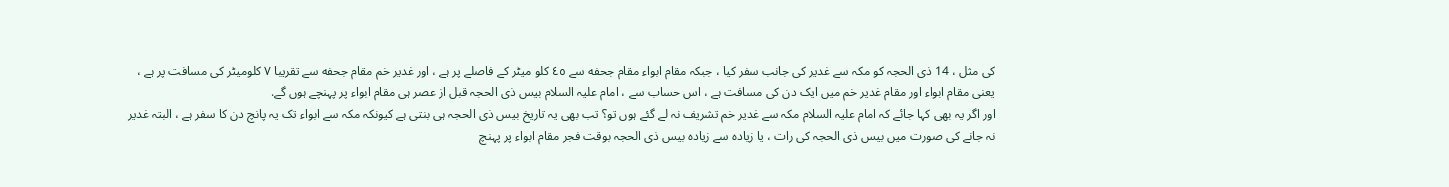کی مثل ، 14 ذی الحجہ کو مکہ سے غدیر کی جانب سفر کیا ، جبکہ مقام ابواء مقام جحفه سے ٤٥ کلو میٹر کے فاصلے پر ہے ، اور غدیر خم مقام جحفه سے تقریبا ٧ کلومیٹر کی مسافت پر ہے ، یعنی مقام ابواء اور مقام غدیر خم میں ایک دن کی مسافت ہے ، اس حساب سے ، امام علیہ السلام بیس ذی الحجہ قبل از عصر ہی مقام ابواء پر پہنچے ہوں گے.
اور اگر یہ بھی کہا جائے کہ امام علیہ السلام مکہ سے غدیر خم تشریف نہ لے گئے ہوں تو؟ تب بھی یہ تاریخ بیس ذی الحجہ ہی بنتی ہے کیونکہ مکہ سے ابواء تک یہ پانچ دن کا سفر ہے ، البتہ غدیر نہ جانے کی صورت میں بیس ذی الحجہ کی رات ، یا زیادہ سے زیادہ بیس ذی الحجہ بوقت فجر مقام ابواء پر پہنچ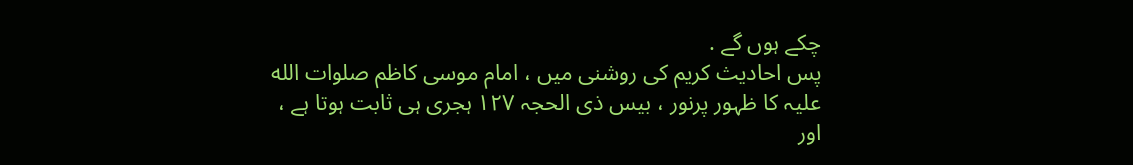چکے ہوں گے .
پس احادیث کریم کی روشنی میں ، امام موسی کاظم صلوات الله علیہ کا ظہور پرنور ، بیس ذی الحجہ ١٢٧ ہجری ہی ثابت ہوتا ہے ، اور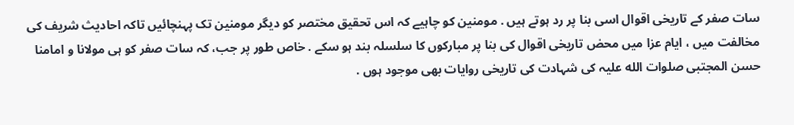سات صفر کے تاریخی اقوال اسی بنا پر رد ہوتے ہیں . مومنین کو چاہیے کہ اس تحقیق مختصر کو دیگر مومنین تک پہنچائیں تاکہ احادیث شریف کی مخالفت میں ، ایام عزا میں محض تاریخی اقوال کی بنا پر مبارکوں کا سلسلہ بند ہو سکے . خاص طور پر جب، کہ سات صفر کو ہی مولانا و امامنا حسن المجتبی صلوات الله علیہ کی شہادت کی تاریخی روایات بھی موجود ہوں .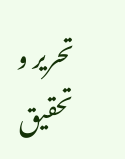تحریر و تحقیق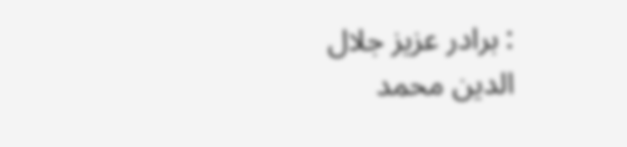: برادر عزیز جلال الدين محمد